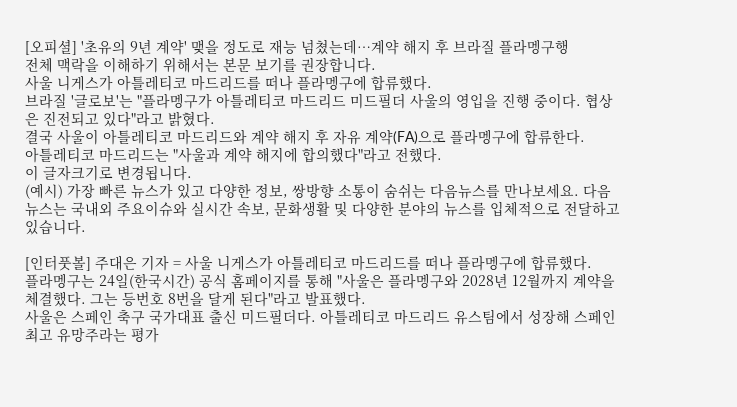[오피셜] '초유의 9년 계약' 맺을 정도로 재능 넘쳤는데…계약 해지 후 브라질 플라멩구행
전체 맥락을 이해하기 위해서는 본문 보기를 권장합니다.
사울 니게스가 아틀레티코 마드리드를 떠나 플라멩구에 합류했다.
브라질 '글로보'는 "플라멩구가 아틀레티코 마드리드 미드필더 사울의 영입을 진행 중이다. 협상은 진전되고 있다"라고 밝혔다.
결국 사울이 아틀레티코 마드리드와 계약 해지 후 자유 계약(FA)으로 플라멩구에 합류한다.
아틀레티코 마드리드는 "사울과 계약 해지에 합의했다"라고 전했다.
이 글자크기로 변경됩니다.
(예시) 가장 빠른 뉴스가 있고 다양한 정보, 쌍방향 소통이 숨쉬는 다음뉴스를 만나보세요. 다음뉴스는 국내외 주요이슈와 실시간 속보, 문화생활 및 다양한 분야의 뉴스를 입체적으로 전달하고 있습니다.

[인터풋볼] 주대은 기자 = 사울 니게스가 아틀레티코 마드리드를 떠나 플라멩구에 합류했다.
플라멩구는 24일(한국시간) 공식 홈페이지를 통해 "사울은 플라멩구와 2028년 12월까지 계약을 체결했다. 그는 등번호 8번을 달게 된다"라고 발표했다.
사울은 스페인 축구 국가대표 출신 미드필더다. 아틀레티코 마드리드 유스팀에서 성장해 스페인 최고 유망주라는 평가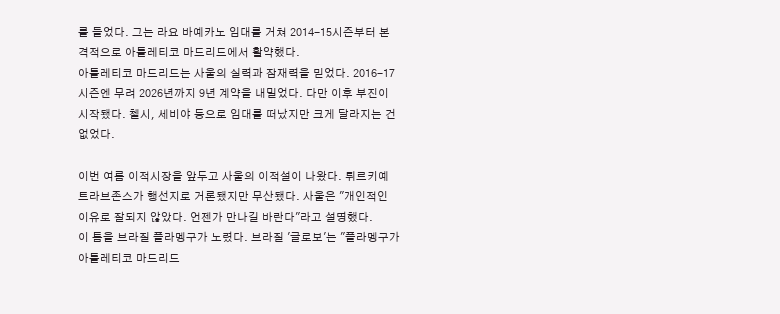를 들었다. 그는 라요 바예카노 임대를 거쳐 2014-15시즌부터 본격적으로 아틀레티코 마드리드에서 활약했다.
아틀레티코 마드리드는 사울의 실력과 잠재력을 믿었다. 2016-17시즌엔 무려 2026년까지 9년 계약을 내밀었다. 다만 이후 부진이 시작됐다. 첼시, 세비야 등으로 임대를 떠났지만 크게 달라지는 건 없었다.

이번 여름 이적시장을 앞두고 사울의 이적설이 나왔다. 튀르키예 트라브존스가 행선지로 거론됐지만 무산됐다. 사울은 "개인적인 이유로 잘되지 않았다. 언젠가 만나길 바란다"라고 설명했다.
이 틈을 브라질 플라멩구가 노렸다. 브라질 '글로보'는 "플라멩구가 아틀레티코 마드리드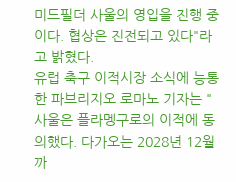미드필더 사울의 영입을 진행 중이다. 협상은 진전되고 있다"라고 밝혔다.
유럽 축구 이적시장 소식에 능통한 파브리지오 로마노 기자는 "사울은 플라멩구로의 이적에 동의했다. 다가오는 2028년 12월까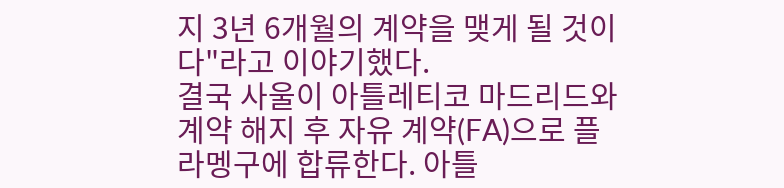지 3년 6개월의 계약을 맺게 될 것이다"라고 이야기했다.
결국 사울이 아틀레티코 마드리드와 계약 해지 후 자유 계약(FA)으로 플라멩구에 합류한다. 아틀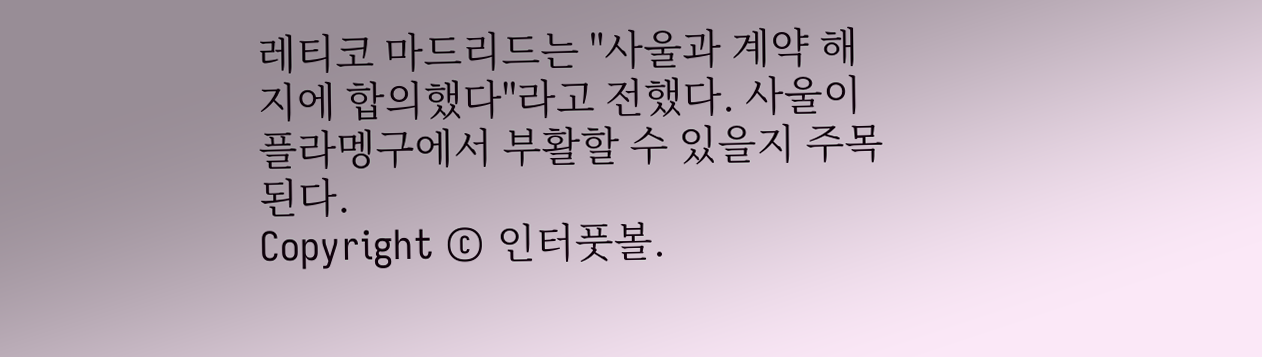레티코 마드리드는 "사울과 계약 해지에 합의했다"라고 전했다. 사울이 플라멩구에서 부활할 수 있을지 주목된다.
Copyright © 인터풋볼.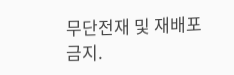무단전재 및 재배포 금지.